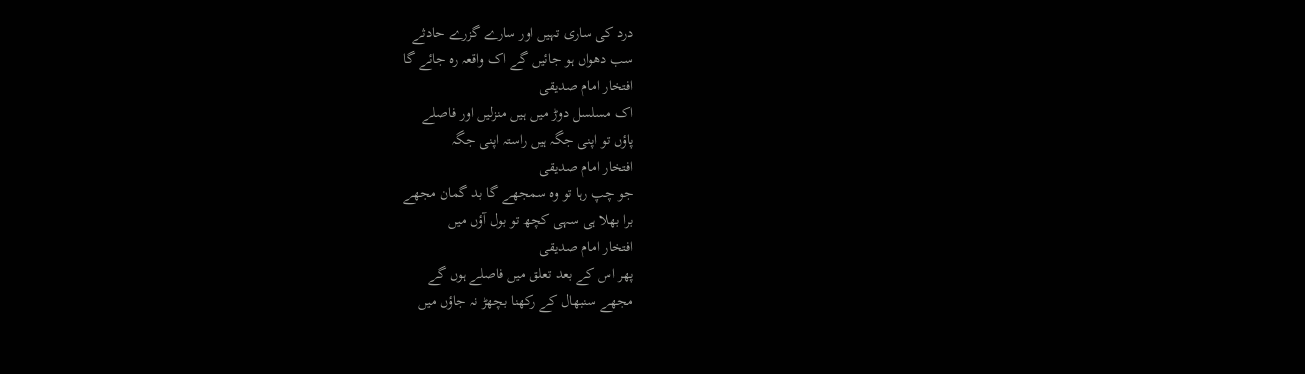درد کی ساری تہیں اور سارے گزرے حادثے
سب دھواں ہو جائیں گے اک واقعہ رہ جائے گا
افتخار امام صدیقی
اک مسلسل دوڑ میں ہیں منزلیں اور فاصلے
پاؤں تو اپنی جگہ ہیں راستہ اپنی جگہ
افتخار امام صدیقی
جو چپ رہا تو وہ سمجھے گا بد گمان مجھے
برا بھلا ہی سہی کچھ تو بول آؤں میں
افتخار امام صدیقی
پھر اس کے بعد تعلق میں فاصلے ہوں گے
مجھے سنبھال کے رکھنا بچھڑ نہ جاؤں میں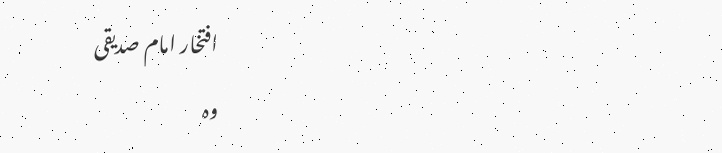افتخار امام صدیقی
وہ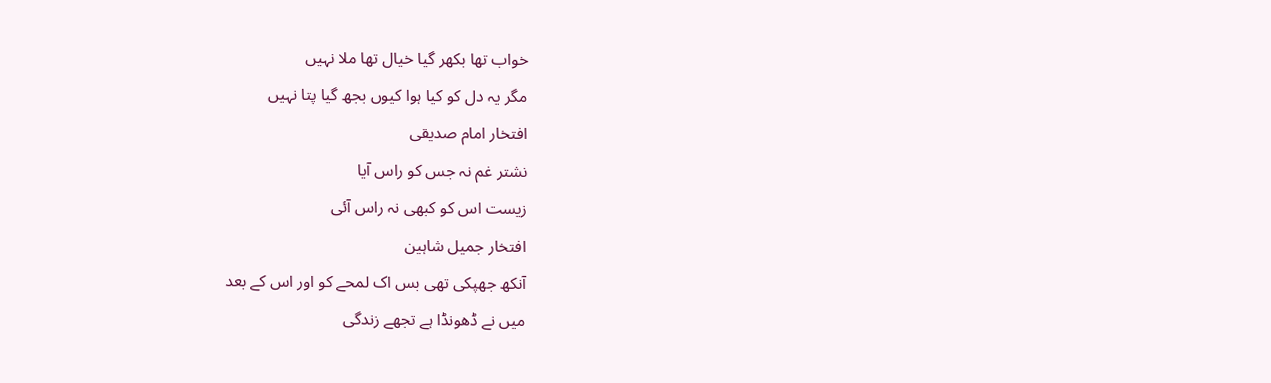خواب تھا بکھر گیا خیال تھا ملا نہیں
مگر یہ دل کو کیا ہوا کیوں بجھ گیا پتا نہیں
افتخار امام صدیقی
نشتر غم نہ جس کو راس آیا
زیست اس کو کبھی نہ راس آئی
افتخار جمیل شاہین
آنکھ جھپکی تھی بس اک لمحے کو اور اس کے بعد
میں نے ڈھونڈا ہے تجھے زندگی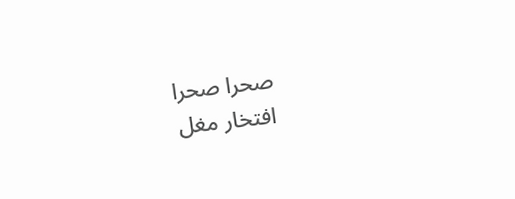صحرا صحرا
افتخار مغل